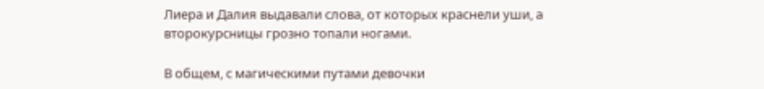Лиера и Далия выдавали слова, от которых краснели уши, а второкурсницы грозно топали ногами.

В общем, с магическими путами девочки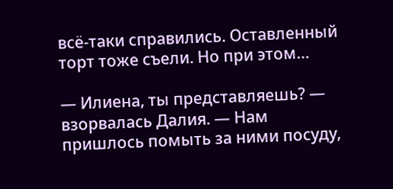всё-таки справились. Оставленный торт тоже съели. Но при этом…

— Илиена, ты представляешь? — взорвалась Далия. — Нам пришлось помыть за ними посуду,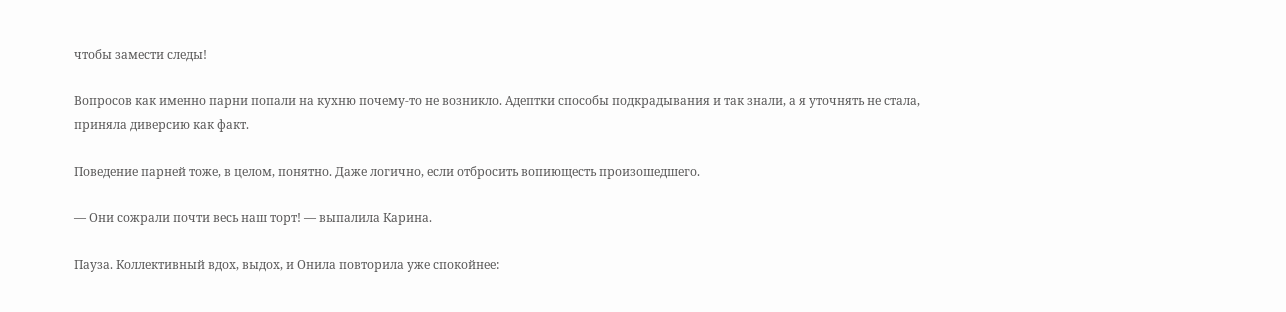чтобы замести следы!

Вопросов как именно парни попали на кухню почему-то не возникло. Адептки способы подкрадывания и так знали, а я уточнять не стала, приняла диверсию как факт.

Поведение парней тоже, в целом, понятно. Даже логично, если отбросить вопиющесть произошедшего.

— Они сожрали почти весь наш торт! — выпалила Карина.

Пауза. Коллективный вдох, выдох, и Онила повторила уже спокойнее: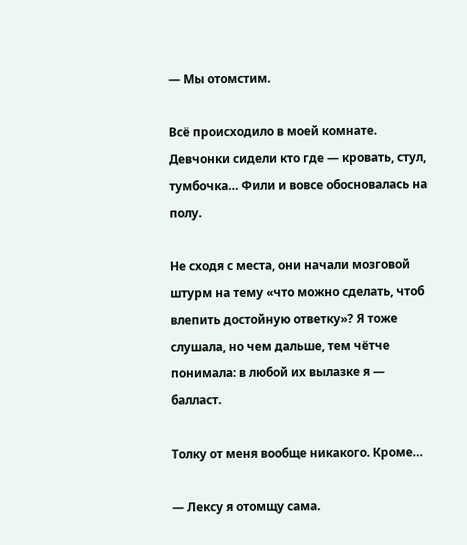— Мы отомстим.

Всё происходило в моей комнате. Девчонки сидели кто где — кровать, стул, тумбочка… Фили и вовсе обосновалась на полу.

Не сходя с места, они начали мозговой штурм на тему «что можно сделать, чтоб влепить достойную ответку»? Я тоже слушала, но чем дальше, тем чётче понимала: в любой их вылазке я — балласт.

Толку от меня вообще никакого. Кроме…

— Лексу я отомщу сама.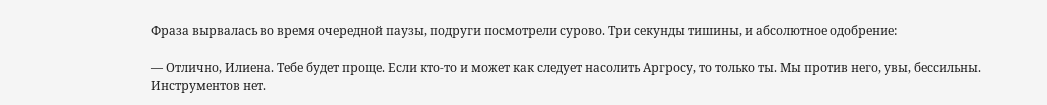Фраза вырвалась во время очередной паузы, подруги посмотрели сурово. Три секунды тишины, и абсолютное одобрение:

— Отлично, Илиена. Тебе будет проще. Если кто-то и может как следует насолить Аргросу, то только ты. Мы против него, увы, бессильны. Инструментов нет.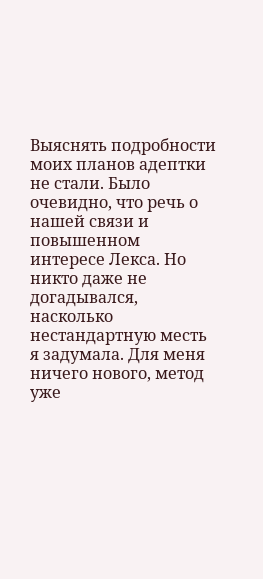Выяснять подробности моих планов адептки не стали. Было очевидно, что речь о нашей связи и повышенном интересе Лекса. Но никто даже не догадывался, насколько нестандартную месть я задумала. Для меня ничего нового, метод уже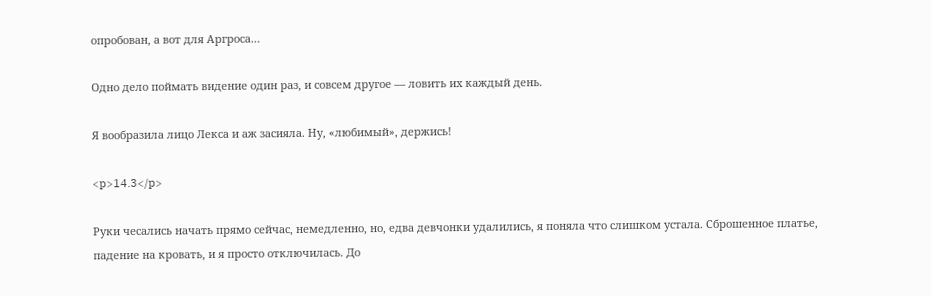опробован, а вот для Аргроса…

Одно дело поймать видение один раз, и совсем другое — ловить их каждый день.

Я вообразила лицо Лекса и аж засияла. Ну, «любимый», держись!

<p>14.3</p>

Руки чесались начать прямо сейчас, немедленно, но, едва девчонки удалились, я поняла что слишком устала. Сброшенное платье, падение на кровать, и я просто отключилась. До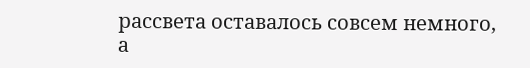рассвета оставалось совсем немного, а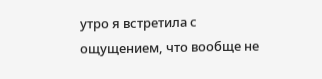утро я встретила с ощущением, что вообще не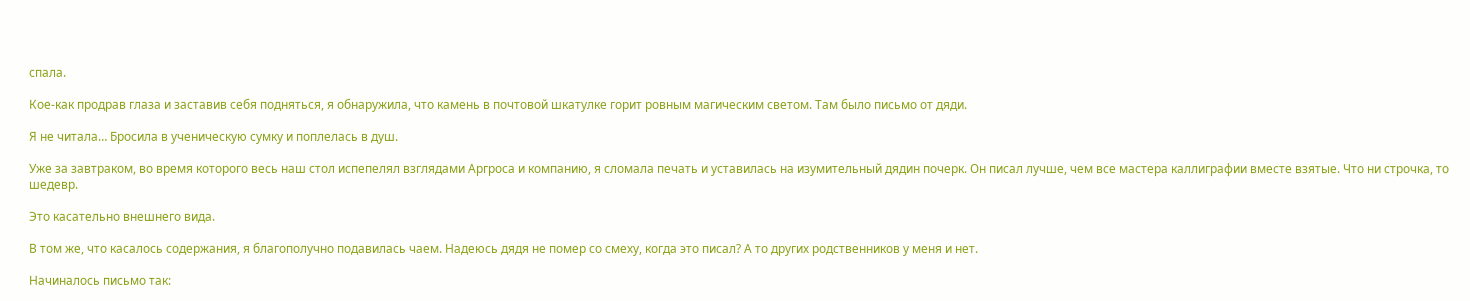спала.

Кое-как продрав глаза и заставив себя подняться, я обнаружила, что камень в почтовой шкатулке горит ровным магическим светом. Там было письмо от дяди.

Я не читала… Бросила в ученическую сумку и поплелась в душ.

Уже за завтраком, во время которого весь наш стол испепелял взглядами Аргроса и компанию, я сломала печать и уставилась на изумительный дядин почерк. Он писал лучше, чем все мастера каллиграфии вместе взятые. Что ни строчка, то шедевр.

Это касательно внешнего вида.

В том же, что касалось содержания, я благополучно подавилась чаем. Надеюсь дядя не помер со смеху, когда это писал? А то других родственников у меня и нет.

Начиналось письмо так: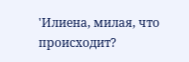'Илиена, милая, что происходит?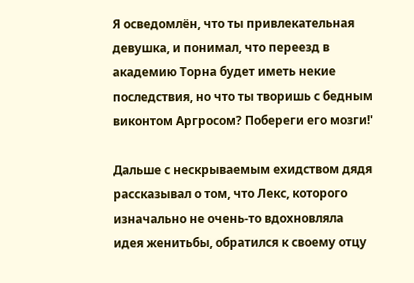Я осведомлён, что ты привлекательная девушка, и понимал, что переезд в академию Торна будет иметь некие последствия, но что ты творишь с бедным виконтом Аргросом? Побереги его мозги!'

Дальше с нескрываемым ехидством дядя рассказывал о том, что Лекс, которого изначально не очень-то вдохновляла идея женитьбы, обратился к своему отцу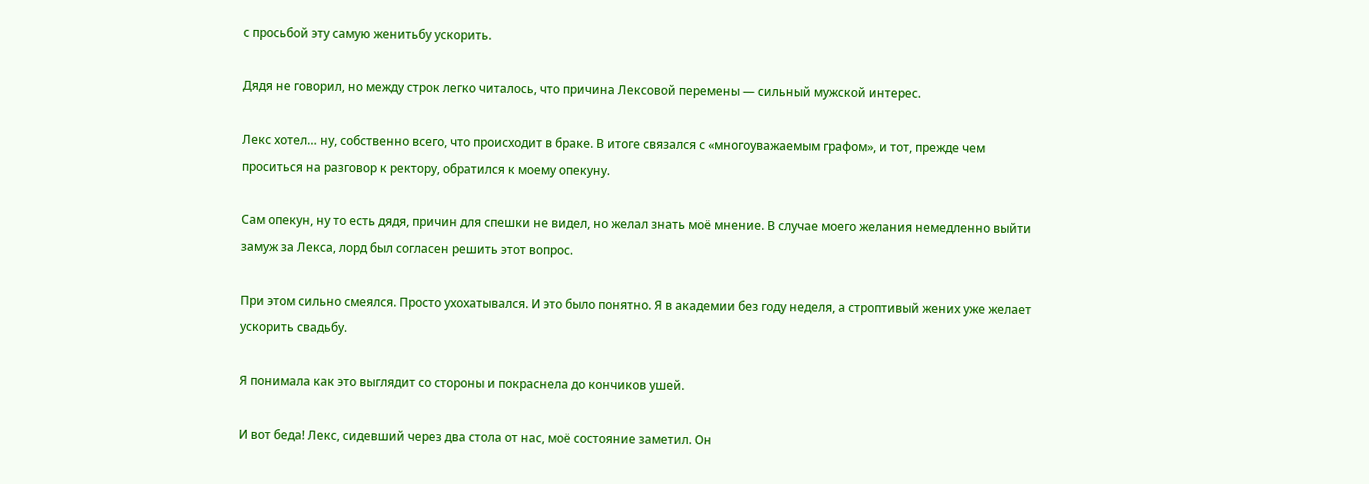с просьбой эту самую женитьбу ускорить.

Дядя не говорил, но между строк легко читалось, что причина Лексовой перемены — сильный мужской интерес.

Лекс хотел… ну, собственно всего, что происходит в браке. В итоге связался с «многоуважаемым графом», и тот, прежде чем проситься на разговор к ректору, обратился к моему опекуну.

Сам опекун, ну то есть дядя, причин для спешки не видел, но желал знать моё мнение. В случае моего желания немедленно выйти замуж за Лекса, лорд был согласен решить этот вопрос.

При этом сильно смеялся. Просто ухохатывался. И это было понятно. Я в академии без году неделя, а строптивый жених уже желает ускорить свадьбу.

Я понимала как это выглядит со стороны и покраснела до кончиков ушей.

И вот беда! Лекс, сидевший через два стола от нас, моё состояние заметил. Он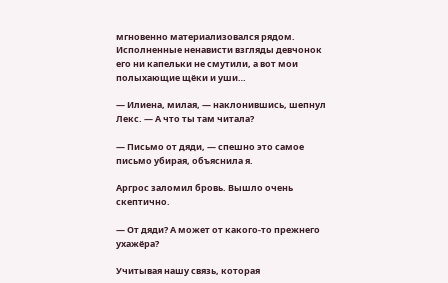мгновенно материализовался рядом. Исполненные ненависти взгляды девчонок его ни капельки не смутили, а вот мои полыхающие щёки и уши…

— Илиена, милая, — наклонившись, шепнул Лекс. — А что ты там читала?

— Письмо от дяди, — спешно это самое письмо убирая, объяснила я.

Аргрос заломил бровь. Вышло очень скептично.

— От дяди? А может от какого-то прежнего ухажёра?

Учитывая нашу связь, которая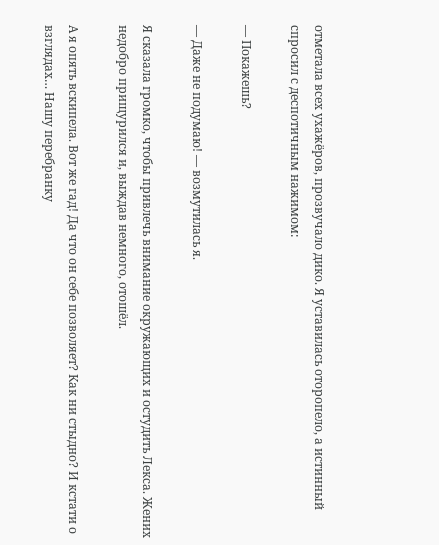отметала всех ухажёров, прозвучало дико. Я уставилась оторопело, а истинный спросил с деспотичным нажимом:

— Покажешь?

— Даже не подумаю! — возмутилась я.

Я сказала громко, чтобы привлечь внимание окружающих и остудить Лекса. Жених недобро прищурился и, выждав немного, отошёл.

А я опять вскипела. Вот же гад! Да что он себе позволяет? Как ни стыдно? И кстати о взглядах… Нашу перебранку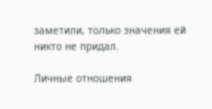заметили, только значения ей никто не придал.

Личные отношения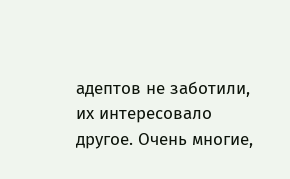адептов не заботили, их интересовало другое. Очень многие,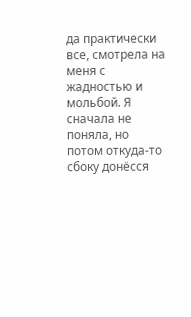да практически все, смотрела на меня с жадностью и мольбой. Я сначала не поняла, но потом откуда-то сбоку донёсся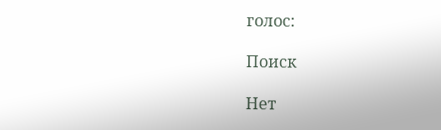голос:

Поиск

Нет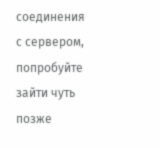соединения с сервером, попробуйте зайти чуть позже